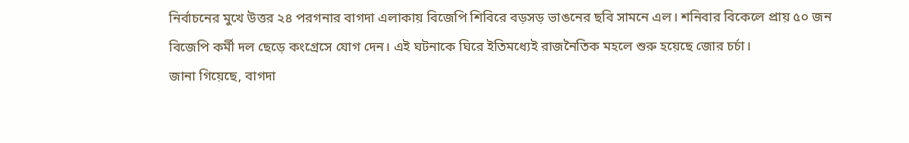নির্বাচনের মুখে উত্তর ২৪ পরগনার বাগদা এলাকায় বিজেপি শিবিরে বড়সড় ভাঙনের ছবি সামনে এল। শনিবার বিকেলে প্রায় ৫০ জন বিজেপি কর্মী দল ছেড়ে কংগ্রেসে যোগ দেন। এই ঘটনাকে ঘিরে ইতিমধ্যেই রাজনৈতিক মহলে শুরু হয়েছে জোর চর্চা।
জানা গিয়েছে, বাগদা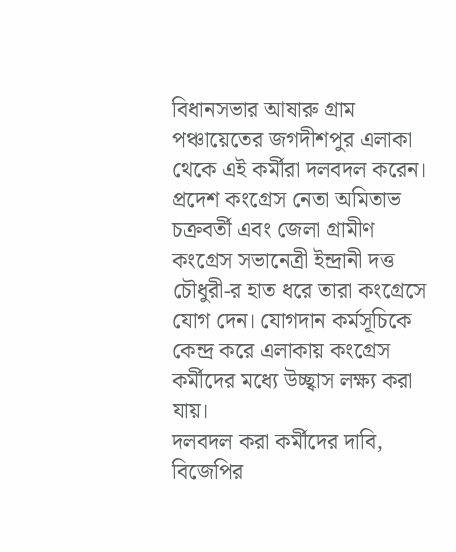বিধানসভার আষারু গ্রাম পঞ্চায়েতের জগদীশপুর এলাকা থেকে এই কর্মীরা দলবদল করেন। প্রদেশ কংগ্রেস নেতা অমিতাভ চক্রবর্তী এবং জেলা গ্রামীণ কংগ্রেস সভানেত্রী ইন্দ্রানী দত্ত চৌধুরী-র হাত ধরে তারা কংগ্রেসে যোগ দেন। যোগদান কর্মসূচিকে কেন্দ্র করে এলাকায় কংগ্রেস কর্মীদের মধ্যে উচ্ছ্বাস লক্ষ্য করা যায়।
দলবদল করা কর্মীদের দাবি, বিজেপির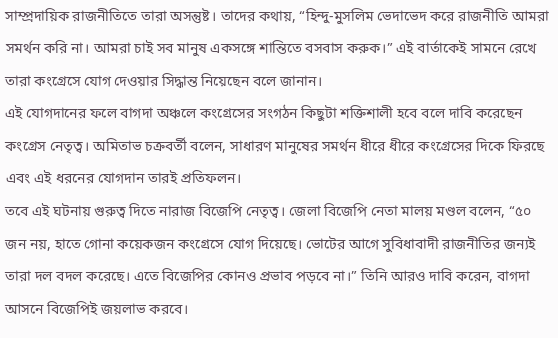সাম্প্রদায়িক রাজনীতিতে তারা অসন্তুষ্ট। তাদের কথায়, “হিন্দু-মুসলিম ভেদাভেদ করে রাজনীতি আমরা সমর্থন করি না। আমরা চাই সব মানুষ একসঙ্গে শান্তিতে বসবাস করুক।” এই বার্তাকেই সামনে রেখে তারা কংগ্রেসে যোগ দেওয়ার সিদ্ধান্ত নিয়েছেন বলে জানান।
এই যোগদানের ফলে বাগদা অঞ্চলে কংগ্রেসের সংগঠন কিছুটা শক্তিশালী হবে বলে দাবি করেছেন কংগ্রেস নেতৃত্ব। অমিতাভ চক্রবর্তী বলেন, সাধারণ মানুষের সমর্থন ধীরে ধীরে কংগ্রেসের দিকে ফিরছে এবং এই ধরনের যোগদান তারই প্রতিফলন।
তবে এই ঘটনায় গুরুত্ব দিতে নারাজ বিজেপি নেতৃত্ব। জেলা বিজেপি নেতা মালয় মণ্ডল বলেন, “৫০ জন নয়, হাতে গোনা কয়েকজন কংগ্রেসে যোগ দিয়েছে। ভোটের আগে সুবিধাবাদী রাজনীতির জন্যই তারা দল বদল করেছে। এতে বিজেপির কোনও প্রভাব পড়বে না।” তিনি আরও দাবি করেন, বাগদা আসনে বিজেপিই জয়লাভ করবে।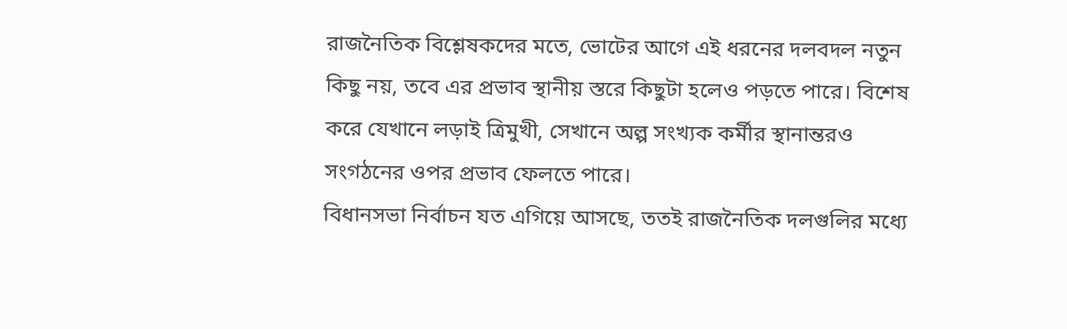রাজনৈতিক বিশ্লেষকদের মতে, ভোটের আগে এই ধরনের দলবদল নতুন কিছু নয়, তবে এর প্রভাব স্থানীয় স্তরে কিছুটা হলেও পড়তে পারে। বিশেষ করে যেখানে লড়াই ত্রিমুখী, সেখানে অল্প সংখ্যক কর্মীর স্থানান্তরও সংগঠনের ওপর প্রভাব ফেলতে পারে।
বিধানসভা নির্বাচন যত এগিয়ে আসছে, ততই রাজনৈতিক দলগুলির মধ্যে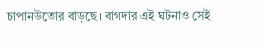চাপানউতোর বাড়ছে। বাগদার এই ঘটনাও সেই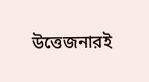উত্তেজনারই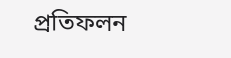প্রতিফলন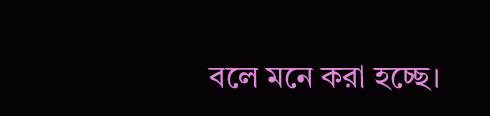বলে মনে করা হচ্ছে।